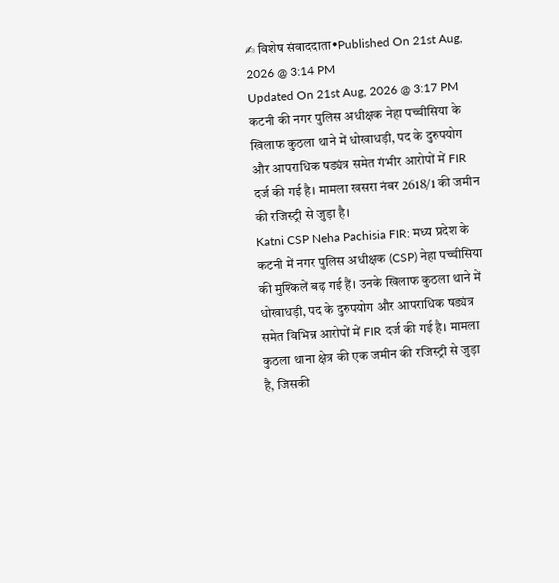✍ विशेष संवाददाता•Published On 21st Aug, 2026 @ 3:14 PM
Updated On 21st Aug, 2026 @ 3:17 PM
कटनी की नगर पुलिस अधीक्षक नेहा पच्चीसिया के खिलाफ कुठला थाने में धोखाधड़ी, पद के दुरुपयोग और आपराधिक षड्यंत्र समेत गंभीर आरोपों में FIR दर्ज की गई है। मामला खसरा नंबर 2618/1 की जमीन की रजिस्ट्री से जुड़ा है।
Katni CSP Neha Pachisia FIR: मध्य प्रदेश के कटनी में नगर पुलिस अधीक्षक (CSP) नेहा पच्चीसिया की मुश्किलें बढ़ गई हैं। उनके खिलाफ कुठला थाने में धोखाधड़ी, पद के दुरुपयोग और आपराधिक षड्यंत्र समेत विभिन्न आरोपों में FIR दर्ज की गई है। मामला कुठला थाना क्षेत्र की एक जमीन की रजिस्ट्री से जुड़ा है, जिसकी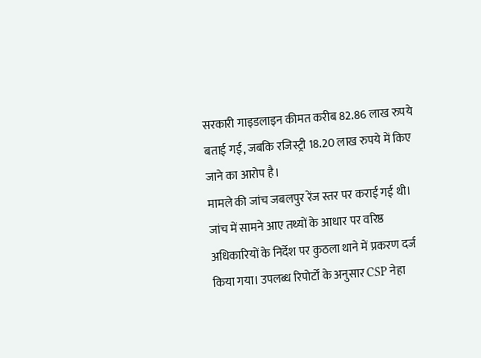सरकारी गाइडलाइन कीमत करीब 82.86 लाख रुपये बताई गई, जबकि रजिस्ट्री 18.20 लाख रुपये में किए जाने का आरोप है।
मामले की जांच जबलपुर रेंज स्तर पर कराई गई थी। जांच में सामने आए तथ्यों के आधार पर वरिष्ठ अधिकारियों के निर्देश पर कुठला थाने में प्रकरण दर्ज किया गया। उपलब्ध रिपोर्टों के अनुसार CSP नेहा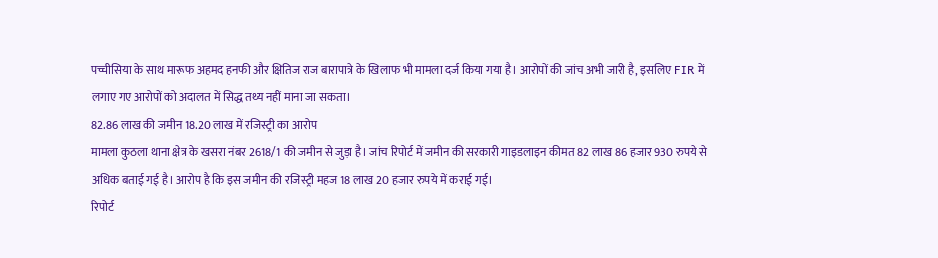पच्चीसिया के साथ मारूफ अहमद हनफी और क्षितिज राज बारापात्रे के खिलाफ भी मामला दर्ज किया गया है। आरोपों की जांच अभी जारी है, इसलिए FIR में लगाए गए आरोपों को अदालत में सिद्ध तथ्य नहीं माना जा सकता।
82.86 लाख की जमीन 18.20 लाख में रजिस्ट्री का आरोप
मामला कुठला थाना क्षेत्र के खसरा नंबर 2618/1 की जमीन से जुड़ा है। जांच रिपोर्ट में जमीन की सरकारी गाइडलाइन कीमत 82 लाख 86 हजार 930 रुपये से अधिक बताई गई है। आरोप है कि इस जमीन की रजिस्ट्री महज 18 लाख 20 हजार रुपये में कराई गई।
रिपोर्ट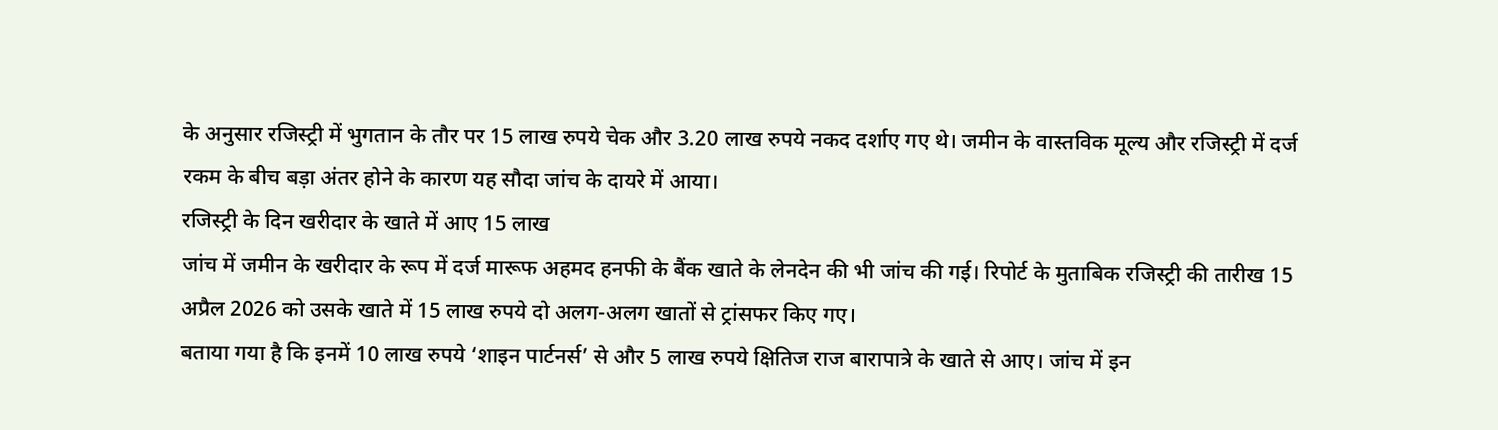के अनुसार रजिस्ट्री में भुगतान के तौर पर 15 लाख रुपये चेक और 3.20 लाख रुपये नकद दर्शाए गए थे। जमीन के वास्तविक मूल्य और रजिस्ट्री में दर्ज रकम के बीच बड़ा अंतर होने के कारण यह सौदा जांच के दायरे में आया।
रजिस्ट्री के दिन खरीदार के खाते में आए 15 लाख
जांच में जमीन के खरीदार के रूप में दर्ज मारूफ अहमद हनफी के बैंक खाते के लेनदेन की भी जांच की गई। रिपोर्ट के मुताबिक रजिस्ट्री की तारीख 15 अप्रैल 2026 को उसके खाते में 15 लाख रुपये दो अलग-अलग खातों से ट्रांसफर किए गए।
बताया गया है कि इनमें 10 लाख रुपये ‘शाइन पार्टनर्स’ से और 5 लाख रुपये क्षितिज राज बारापात्रे के खाते से आए। जांच में इन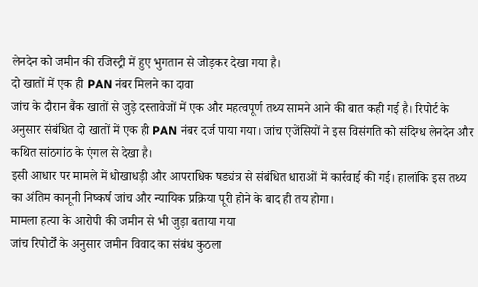लेनदेन को जमीन की रजिस्ट्री में हुए भुगतान से जोड़कर देखा गया है।
दो खातों में एक ही PAN नंबर मिलने का दावा
जांच के दौरान बैंक खातों से जुड़े दस्तावेजों में एक और महत्वपूर्ण तथ्य सामने आने की बात कही गई है। रिपोर्ट के अनुसार संबंधित दो खातों में एक ही PAN नंबर दर्ज पाया गया। जांच एजेंसियों ने इस विसंगति को संदिग्ध लेनदेन और कथित सांठगांठ के एंगल से देखा है।
इसी आधार पर मामले में धोखाधड़ी और आपराधिक षड्यंत्र से संबंधित धाराओं में कार्रवाई की गई। हालांकि इस तथ्य का अंतिम कानूनी निष्कर्ष जांच और न्यायिक प्रक्रिया पूरी होने के बाद ही तय होगा।
मामला हत्या के आरोपी की जमीन से भी जुड़ा बताया गया
जांच रिपोर्टों के अनुसार जमीन विवाद का संबंध कुठला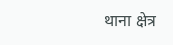थाना क्षेत्र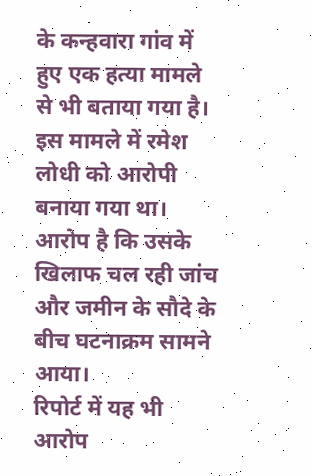के कन्हवारा गांव में हुए एक हत्या मामले से भी बताया गया है। इस मामले में रमेश लोधी को आरोपी बनाया गया था। आरोप है कि उसके खिलाफ चल रही जांच और जमीन के सौदे के बीच घटनाक्रम सामने आया।
रिपोर्ट में यह भी आरोप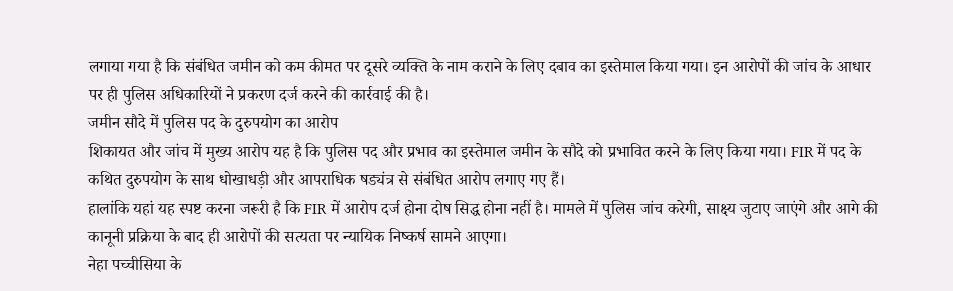लगाया गया है कि संबंधित जमीन को कम कीमत पर दूसरे व्यक्ति के नाम कराने के लिए दबाव का इस्तेमाल किया गया। इन आरोपों की जांच के आधार पर ही पुलिस अधिकारियों ने प्रकरण दर्ज करने की कार्रवाई की है।
जमीन सौदे में पुलिस पद के दुरुपयोग का आरोप
शिकायत और जांच में मुख्य आरोप यह है कि पुलिस पद और प्रभाव का इस्तेमाल जमीन के सौदे को प्रभावित करने के लिए किया गया। FIR में पद के कथित दुरुपयोग के साथ धोखाधड़ी और आपराधिक षड्यंत्र से संबंधित आरोप लगाए गए हैं।
हालांकि यहां यह स्पष्ट करना जरूरी है कि FIR में आरोप दर्ज होना दोष सिद्ध होना नहीं है। मामले में पुलिस जांच करेगी, साक्ष्य जुटाए जाएंगे और आगे की कानूनी प्रक्रिया के बाद ही आरोपों की सत्यता पर न्यायिक निष्कर्ष सामने आएगा।
नेहा पच्चीसिया के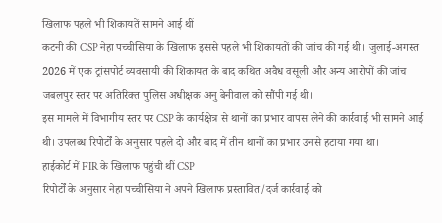खिलाफ पहले भी शिकायतें सामने आई थीं
कटनी की CSP नेहा पच्चीसिया के खिलाफ इससे पहले भी शिकायतों की जांच की गई थी। जुलाई-अगस्त 2026 में एक ट्रांसपोर्ट व्यवसायी की शिकायत के बाद कथित अवैध वसूली और अन्य आरोपों की जांच जबलपुर स्तर पर अतिरिक्त पुलिस अधीक्षक अनु बेनीवाल को सौंपी गई थी।
इस मामले में विभागीय स्तर पर CSP के कार्यक्षेत्र से थानों का प्रभार वापस लेने की कार्रवाई भी सामने आई थी। उपलब्ध रिपोर्टों के अनुसार पहले दो और बाद में तीन थानों का प्रभार उनसे हटाया गया था।
हाईकोर्ट में FIR के खिलाफ पहुंची थीं CSP
रिपोर्टों के अनुसार नेहा पच्चीसिया ने अपने खिलाफ प्रस्तावित/दर्ज कार्रवाई को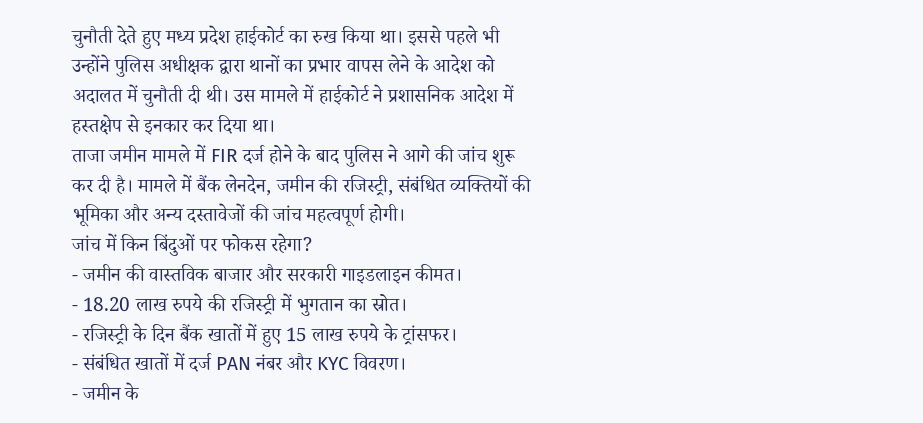चुनौती देते हुए मध्य प्रदेश हाईकोर्ट का रुख किया था। इससे पहले भी उन्होंने पुलिस अधीक्षक द्वारा थानों का प्रभार वापस लेने के आदेश को अदालत में चुनौती दी थी। उस मामले में हाईकोर्ट ने प्रशासनिक आदेश में हस्तक्षेप से इनकार कर दिया था।
ताजा जमीन मामले में FIR दर्ज होने के बाद पुलिस ने आगे की जांच शुरू कर दी है। मामले में बैंक लेनदेन, जमीन की रजिस्ट्री, संबंधित व्यक्तियों की भूमिका और अन्य दस्तावेजों की जांच महत्वपूर्ण होगी।
जांच में किन बिंदुओं पर फोकस रहेगा?
- जमीन की वास्तविक बाजार और सरकारी गाइडलाइन कीमत।
- 18.20 लाख रुपये की रजिस्ट्री में भुगतान का स्रोत।
- रजिस्ट्री के दिन बैंक खातों में हुए 15 लाख रुपये के ट्रांसफर।
- संबंधित खातों में दर्ज PAN नंबर और KYC विवरण।
- जमीन के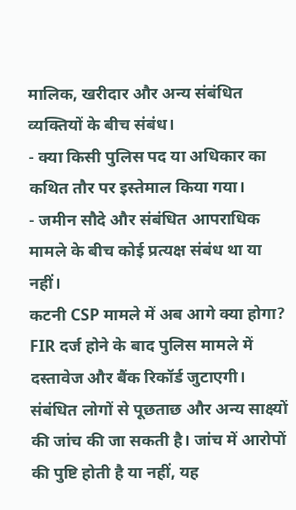मालिक, खरीदार और अन्य संबंधित व्यक्तियों के बीच संबंध।
- क्या किसी पुलिस पद या अधिकार का कथित तौर पर इस्तेमाल किया गया।
- जमीन सौदे और संबंधित आपराधिक मामले के बीच कोई प्रत्यक्ष संबंध था या नहीं।
कटनी CSP मामले में अब आगे क्या होगा?
FIR दर्ज होने के बाद पुलिस मामले में दस्तावेज और बैंक रिकॉर्ड जुटाएगी। संबंधित लोगों से पूछताछ और अन्य साक्ष्यों की जांच की जा सकती है। जांच में आरोपों की पुष्टि होती है या नहीं, यह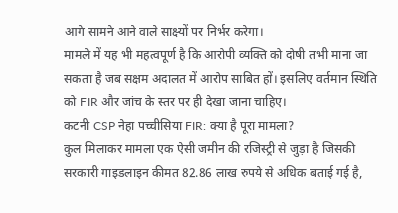आगे सामने आने वाले साक्ष्यों पर निर्भर करेगा।
मामले में यह भी महत्वपूर्ण है कि आरोपी व्यक्ति को दोषी तभी माना जा सकता है जब सक्षम अदालत में आरोप साबित हों। इसलिए वर्तमान स्थिति को FIR और जांच के स्तर पर ही देखा जाना चाहिए।
कटनी CSP नेहा पच्चीसिया FIR: क्या है पूरा मामला?
कुल मिलाकर मामला एक ऐसी जमीन की रजिस्ट्री से जुड़ा है जिसकी सरकारी गाइडलाइन कीमत 82.86 लाख रुपये से अधिक बताई गई है,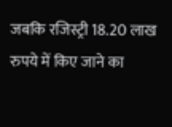जबकि रजिस्ट्री 18.20 लाख रुपये में किए जाने का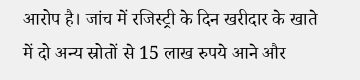आरोप है। जांच में रजिस्ट्री के दिन खरीदार के खाते में दो अन्य स्रोतों से 15 लाख रुपये आने और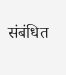संबंधित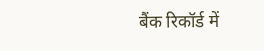बैंक रिकॉर्ड में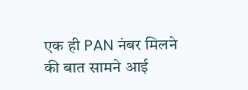एक ही PAN नंबर मिलने की बात सामने आई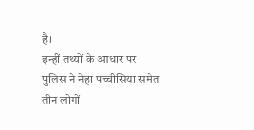है।
इन्हीं तथ्यों के आधार पर पुलिस ने नेहा पच्चीसिया समेत तीन लोगों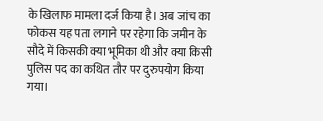के खिलाफ मामला दर्ज किया है। अब जांच का फोकस यह पता लगाने पर रहेगा कि जमीन के सौदे में किसकी क्या भूमिका थी और क्या किसी पुलिस पद का कथित तौर पर दुरुपयोग किया गया।